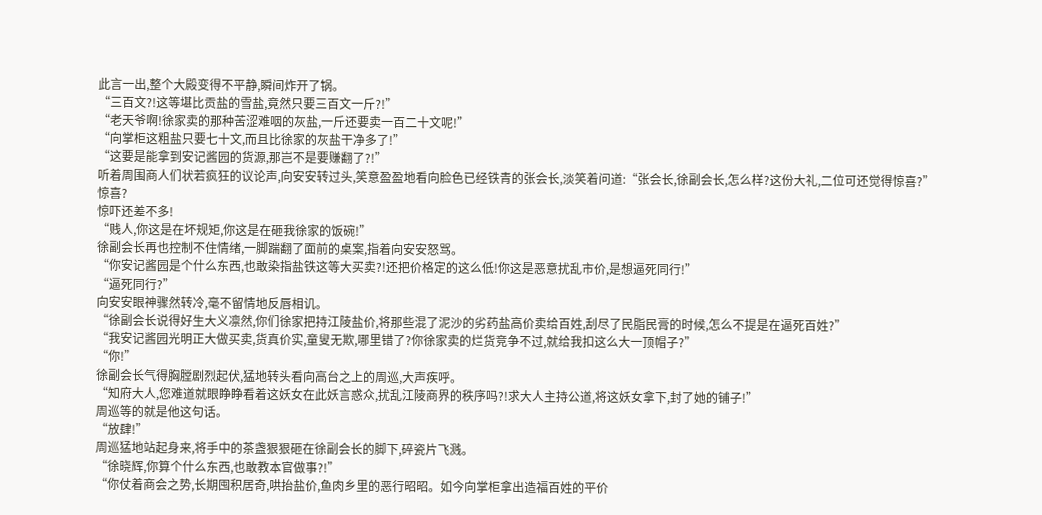此言一出,整个大殿变得不平静,瞬间炸开了锅。
“三百文?!这等堪比贡盐的雪盐,竟然只要三百文一斤?!”
“老天爷啊!徐家卖的那种苦涩难咽的灰盐,一斤还要卖一百二十文呢!”
“向掌柜这粗盐只要七十文,而且比徐家的灰盐干净多了!”
“这要是能拿到安记酱园的货源,那岂不是要赚翻了?!”
听着周围商人们状若疯狂的议论声,向安安转过头,笑意盈盈地看向脸色已经铁青的张会长,淡笑着问道:“张会长,徐副会长,怎么样?这份大礼,二位可还觉得惊喜?”
惊喜?
惊吓还差不多!
“贱人,你这是在坏规矩,你这是在砸我徐家的饭碗!”
徐副会长再也控制不住情绪,一脚踹翻了面前的桌案,指着向安安怒骂。
“你安记酱园是个什么东西,也敢染指盐铁这等大买卖?!还把价格定的这么低!你这是恶意扰乱市价,是想逼死同行!”
“逼死同行?”
向安安眼神骤然转冷,毫不留情地反唇相讥。
“徐副会长说得好生大义凛然,你们徐家把持江陵盐价,将那些混了泥沙的劣药盐高价卖给百姓,刮尽了民脂民膏的时候,怎么不提是在逼死百姓?”
“我安记酱园光明正大做买卖,货真价实,童叟无欺,哪里错了?你徐家卖的烂货竞争不过,就给我扣这么大一顶帽子?”
“你!”
徐副会长气得胸膛剧烈起伏,猛地转头看向高台之上的周巡,大声疾呼。
“知府大人,您难道就眼睁睁看着这妖女在此妖言惑众,扰乱江陵商界的秩序吗?!求大人主持公道,将这妖女拿下,封了她的铺子!”
周巡等的就是他这句话。
“放肆!”
周巡猛地站起身来,将手中的茶盏狠狠砸在徐副会长的脚下,碎瓷片飞溅。
“徐晓辉,你算个什么东西,也敢教本官做事?!”
“你仗着商会之势,长期囤积居奇,哄抬盐价,鱼肉乡里的恶行昭昭。如今向掌柜拿出造福百姓的平价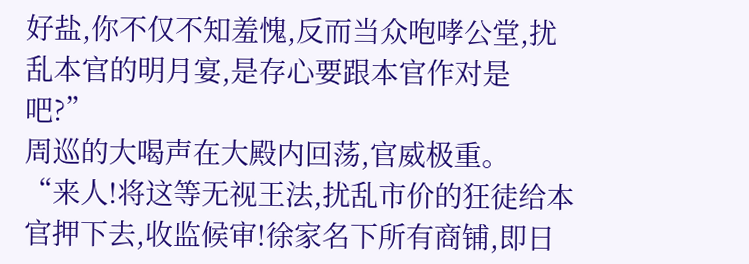好盐,你不仅不知羞愧,反而当众咆哮公堂,扰乱本官的明月宴,是存心要跟本官作对是吧?”
周巡的大喝声在大殿内回荡,官威极重。
“来人!将这等无视王法,扰乱市价的狂徒给本官押下去,收监候审!徐家名下所有商铺,即日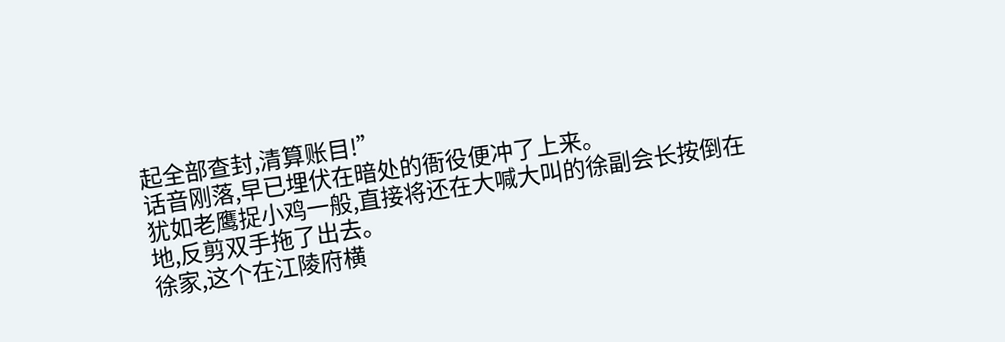起全部查封,清算账目!”
话音刚落,早已埋伏在暗处的衙役便冲了上来。
犹如老鹰捉小鸡一般,直接将还在大喊大叫的徐副会长按倒在地,反剪双手拖了出去。
徐家,这个在江陵府横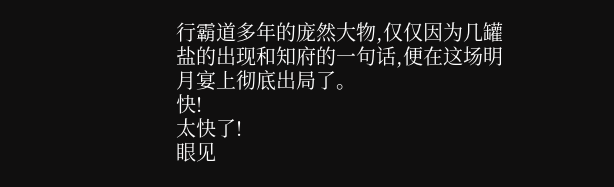行霸道多年的庞然大物,仅仅因为几罐盐的出现和知府的一句话,便在这场明月宴上彻底出局了。
快!
太快了!
眼见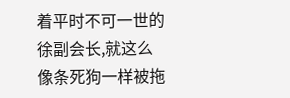着平时不可一世的徐副会长,就这么像条死狗一样被拖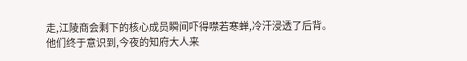走,江陵商会剩下的核心成员瞬间吓得噤若寒蝉,冷汗浸透了后背。
他们终于意识到,今夜的知府大人来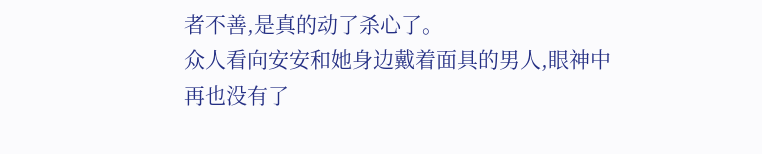者不善,是真的动了杀心了。
众人看向安安和她身边戴着面具的男人,眼神中再也没有了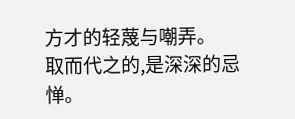方才的轻蔑与嘲弄。
取而代之的,是深深的忌惮。